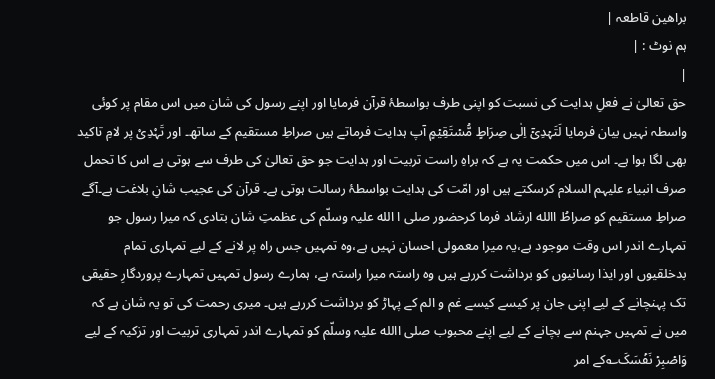براھین قاطعہ |
ہم نوٹ : |
|
حق تعالیٰ نے فعلِ ہدایت کی نسبت کو اپنی طرف بواسطۂ قرآن فرمایا اور اپنے رسول کی شان میں اس مقام پر کوئی واسطہ نہیں بیان فرمایا لَتَہۡدِیۡۤ اِلٰی صِرَاطٍ مُّسۡتَقِیۡمٍ آپ ہدایت فرماتے ہیں صراطِ مستقیم کے ساتھ۔ اور تَہْدِیْ پر لامِ تاکید بھی لگا ہوا ہے۔ اس میں حکمت یہ ہے کہ براہِ راست تربیت اور ہدایت جو حق تعالیٰ کی طرف سے ہوتی ہے اس کا تحمل صرف انبیاء علیہم السلام کرسکتے ہیں اور امّت کی ہدایت بواسطۂ رسالت ہوتی ہے۔ قرآن کی عجیب شانِ بلاغت ہے۔آگے صراطِ مستقیم کو صراطُ االله ارشاد فرما کرحضور صلی ا الله علیہ وسلّم کی عظمتِ شان بتادی کہ میرا رسول جو تمہارے اندر اس وقت موجود ہے،یہ میرا معمولی احسان نہیں ہے،وہ تمہیں جس راہ پر لانے کے لیے تمہاری تمام بدخلقیوں اور ایذا رسانیوں کو برداشت کررہے ہیں وہ راستہ میرا راستہ ہے، ہمارے رسول تمہیں تمہارے پروردگارِ حقیقی تک پہنچانے کے لیے اپنی جان پر کیسے کیسے غم و الم کے پہاڑ کو برداشت کررہے ہیں۔ میری رحمت کی تو یہ شان ہے کہ میں نے تمہیں جہنم سے بچانے کے لیے اپنے محبوب صلی االله علیہ وسلّم کو تمہارے اندر تمہاری تربیت اور تزکیہ کے لیے وَاصۡبِرۡ نَفۡسَکَ؎کے امر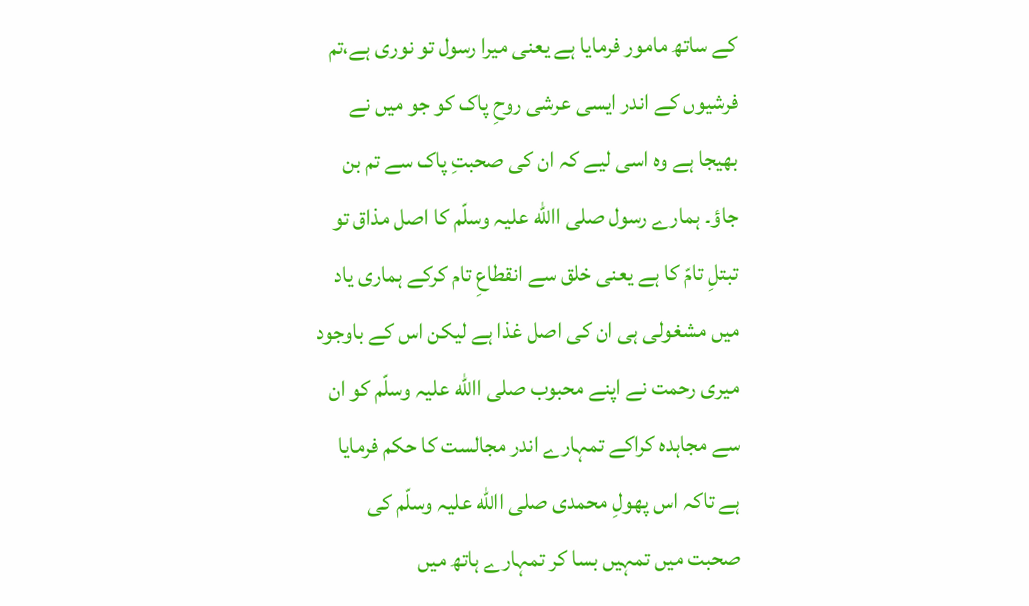کے ساتھ مامور فرمایا ہے یعنی میرا رسول تو نوری ہے،تم فرشیوں کے اندر ایسی عرشی روحِ پاک کو جو میں نے بھیجا ہے وہ اسی لیے کہ ان کی صحبتِ پاک سے تم بن جاؤ۔ ہمارے رسول صلی االله علیہ وسلّم کا اصل مذاق تو تبتلِ تامّ کا ہے یعنی خلق سے انقطاعِ تام کرکے ہماری یاد میں مشغولی ہی ان کی اصل غذا ہے لیکن اس کے باوجود میری رحمت نے اپنے محبوب صلی االله علیہ وسلّم کو ان سے مجاہدہ کراکے تمہارے اندر مجالست کا حکم فرمایا ہے تاکہ اس پھولِ محمدی صلی االله علیہ وسلّم کی صحبت میں تمہیں بسا کر تمہارے ہاتھ میں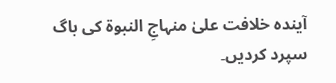آیندہ خلافت علیٰ منہاجِ النبوۃ کی باگ سپرد کردیں۔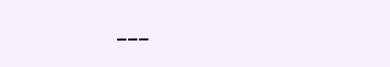---